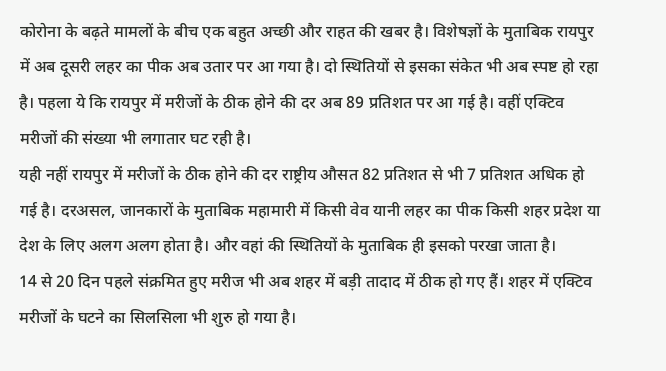कोरोना के बढ़ते मामलों के बीच एक बहुत अच्छी और राहत की खबर है। विशेषज्ञों के मुताबिक रायपुर में अब दूसरी लहर का पीक अब उतार पर आ गया है। दो स्थितियों से इसका संकेत भी अब स्पष्ट हो रहा है। पहला ये कि रायपुर में मरीजों के ठीक होने की दर अब 89 प्रतिशत पर आ गई है। वहीं एक्टिव मरीजों की संख्या भी लगातार घट रही है।
यही नहीं रायपुर में मरीजों के ठीक होने की दर राष्ट्रीय औसत 82 प्रतिशत से भी 7 प्रतिशत अधिक हो गई है। दरअसल, जानकारों के मुताबिक महामारी में किसी वेव यानी लहर का पीक किसी शहर प्रदेश या देश के लिए अलग अलग होता है। और वहां की स्थितियों के मुताबिक ही इसको परखा जाता है।
14 से 20 दिन पहले संक्रमित हुए मरीज भी अब शहर में बड़ी तादाद में ठीक हो गए हैं। शहर में एक्टिव मरीजों के घटने का सिलसिला भी शुरु हो गया है।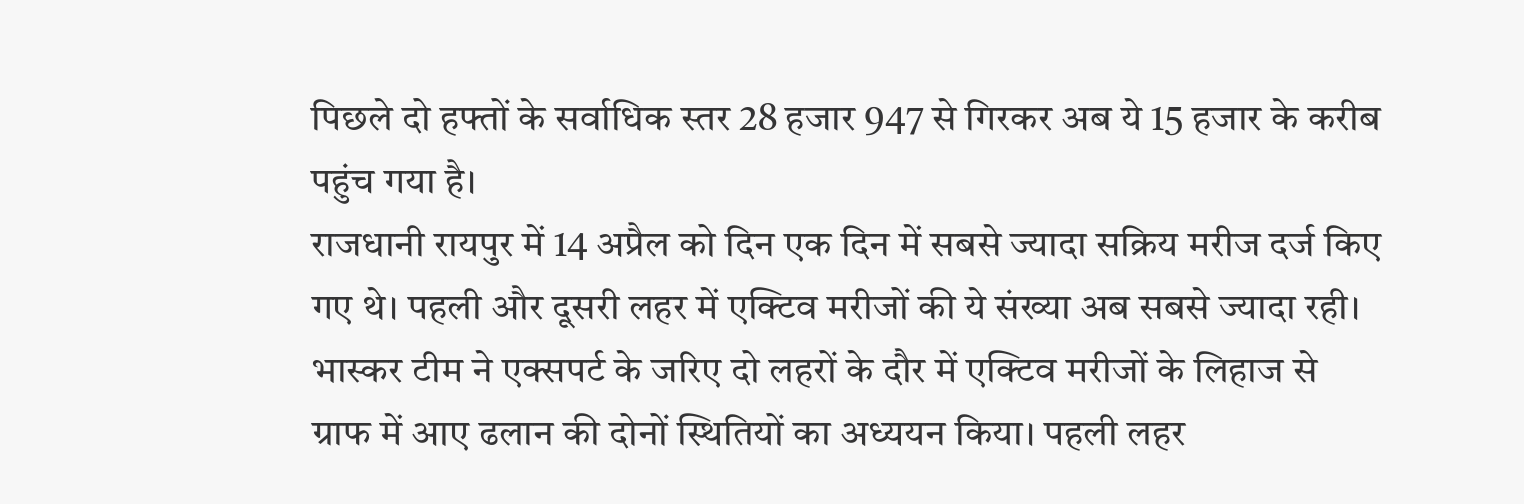पिछले दो हफ्तों के सर्वाधिक स्तर 28 हजार 947 से गिरकर अब ये 15 हजार के करीब पहुंच गया है।
राजधानी रायपुर में 14 अप्रैल को दिन एक दिन में सबसे ज्यादा सक्रिय मरीज दर्ज किए गए थे। पहली और दूसरी लहर में एक्टिव मरीजों की ये संख्या अब सबसे ज्यादा रही। भास्कर टीम ने एक्सपर्ट के जरिए दो लहरों के दौर में एक्टिव मरीजों के लिहाज से ग्राफ में आए ढलान की दोनों स्थितियों का अध्ययन किया। पहली लहर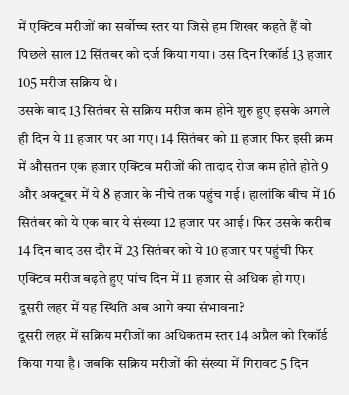में एक्टिव मरीजों का सर्वोच्च स्तर या जिसे हम शिखर कहते हैं वो पिछले साल 12 सिंतबर को दर्ज किया गया। उस दिन रिकॉर्ड 13 हजार 105 मरीज सक्रिय थे।
उसके बाद 13 सितंबर से सक्रिय मरीज कम होने शुरु हुए इसके अगले ही दिन ये 11 हजार पर आ गए। 14 सितंबर को 11 हजार फिर इसी क्रम में औसतन एक हजार एक्टिव मरीजों की तादाद रोज कम होते होते 9 और अक्टूबर में ये 8 हजार के नीचे तक पहुंच गई। हालांकि बीच में 16 सितंबर को ये एक बार ये संख्या 12 हजार पर आई। फिर उसके करीब 14 दिन बाद उस दौर में 23 सितंबर को ये 10 हजार पर पहुंची फिर एक्टिव मरीज बढ़ते हुए पांच दिन में 11 हजार से अधिक हो गए।
दूसरी लहर में यह स्थिति अब आगे क्या संभावना?
दूसरी लहर में सक्रिय मरीजों का अधिकतम स्तर 14 अप्रैल को रिकॉर्ड किया गया है। जबकि सक्रिय मरीजों की संख्या में गिरावट 5 दिन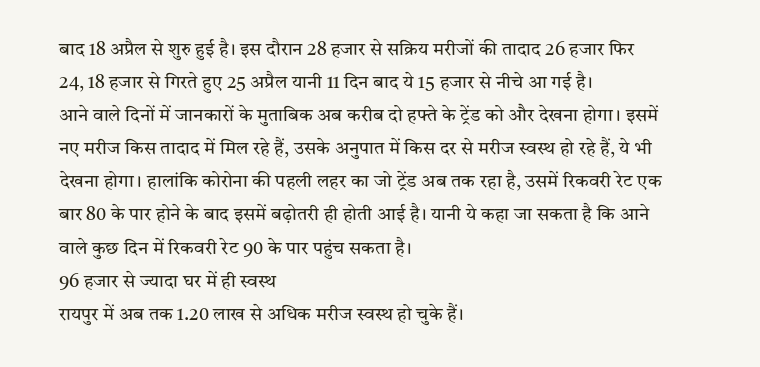बाद 18 अप्रैल से शुरु हुई है। इस दौरान 28 हजार से सक्रिय मरीजों की तादाद 26 हजार फिर 24, 18 हजार से गिरते हुए 25 अप्रैल यानी 11 दिन बाद ये 15 हजार से नीचे आ गई है।
आने वाले दिनों में जानकारों के मुताबिक अब करीब दो हफ्ते के ट्रेंड को और देखना होगा। इसमें नए मरीज किस तादाद में मिल रहे हैं, उसके अनुपात में किस दर से मरीज स्वस्थ हो रहे हैं, ये भी देखना होगा। हालांकि कोरोना की पहली लहर का जो ट्रेंड अब तक रहा है, उसमें रिकवरी रेट एक बार 80 के पार होने के बाद इसमें बढ़ोतरी ही होती आई है। यानी ये कहा जा सकता है कि आने वाले कुछ दिन में रिकवरी रेट 90 के पार पहुंच सकता है।
96 हजार से ज्यादा घर में ही स्वस्थ
रायपुर में अब तक 1.20 लाख से अधिक मरीज स्वस्थ हो चुके हैं।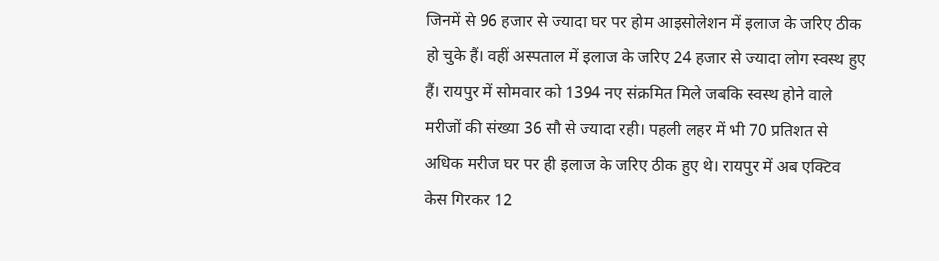जिनमें से 96 हजार से ज्यादा घर पर होम आइसोलेशन में इलाज के जरिए ठीक हो चुके हैं। वहीं अस्पताल में इलाज के जरिए 24 हजार से ज्यादा लोग स्वस्थ हुए हैं। रायपुर में सोमवार को 1394 नए संक्रमित मिले जबकि स्वस्थ होने वाले मरीजों की संख्या 36 सौ से ज्यादा रही। पहली लहर में भी 70 प्रतिशत से अधिक मरीज घर पर ही इलाज के जरिए ठीक हुए थे। रायपुर में अब एक्टिव केस गिरकर 12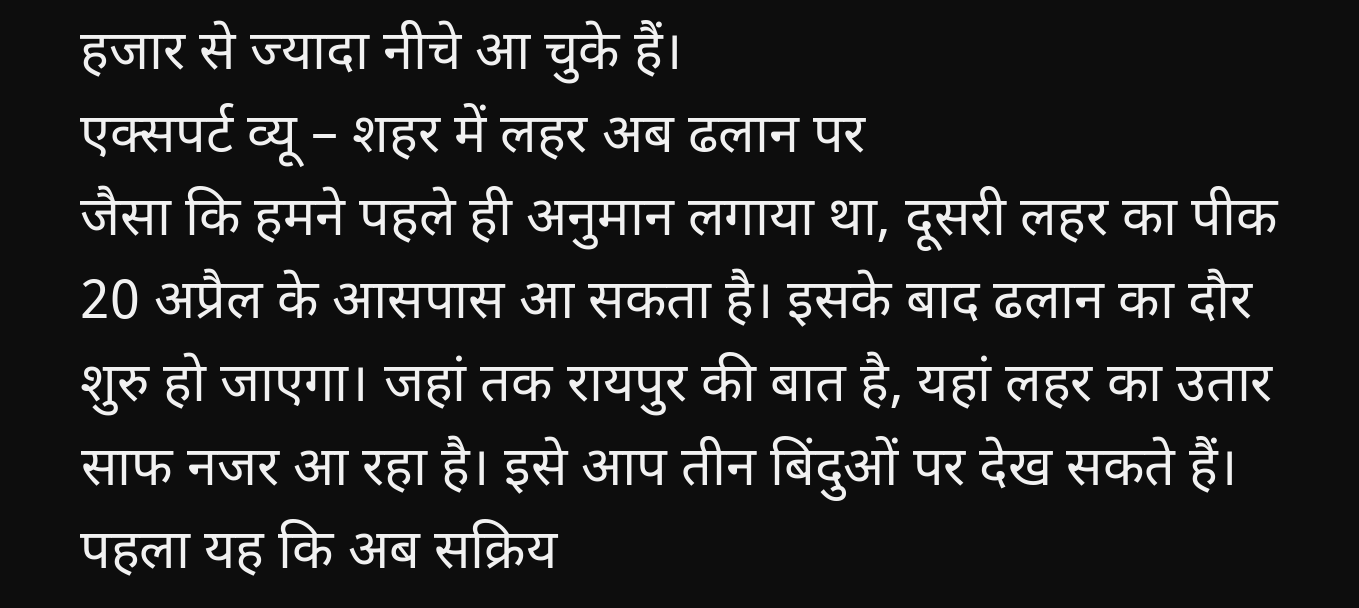हजार से ज्यादा नीचे आ चुके हैं।
एक्सपर्ट व्यू – शहर में लहर अब ढलान पर
जैसा कि हमने पहले ही अनुमान लगाया था, दूसरी लहर का पीक 20 अप्रैल के आसपास आ सकता है। इसके बाद ढलान का दौर शुरु हो जाएगा। जहां तक रायपुर की बात है, यहां लहर का उतार साफ नजर आ रहा है। इसे आप तीन बिंदुओं पर देख सकते हैं। पहला यह कि अब सक्रिय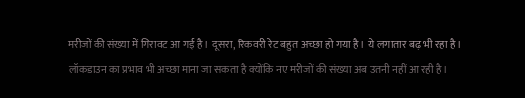मरीजों की संख्या में गिरावट आ गई है। दूसरा, रिकवरी रेट बहुत अच्छा हो गया है। ये लगातार बढ़ भी रहा है।
लॉकडाउन का प्रभाव भी अच्छा माना जा सकता है क्योंकि नए मरीजों की संख्या अब उतनी नहीं आ रही है।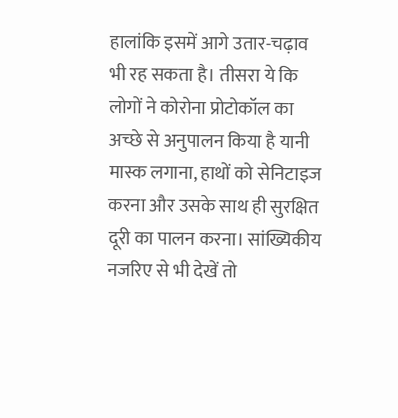हालांकि इसमें आगे उतार-चढ़ाव भी रह सकता है। तीसरा ये कि लोगों ने कोरोना प्रोटोकॉल का अच्छे से अनुपालन किया है यानी मास्क लगाना, हाथों को सेनिटाइज करना और उसके साथ ही सुरक्षित दूरी का पालन करना। सांख्यिकीय नजरिए से भी देखें तो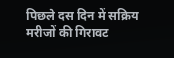पिछले दस दिन में सक्रिय मरीजों की गिरावट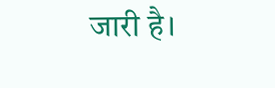जारी है।